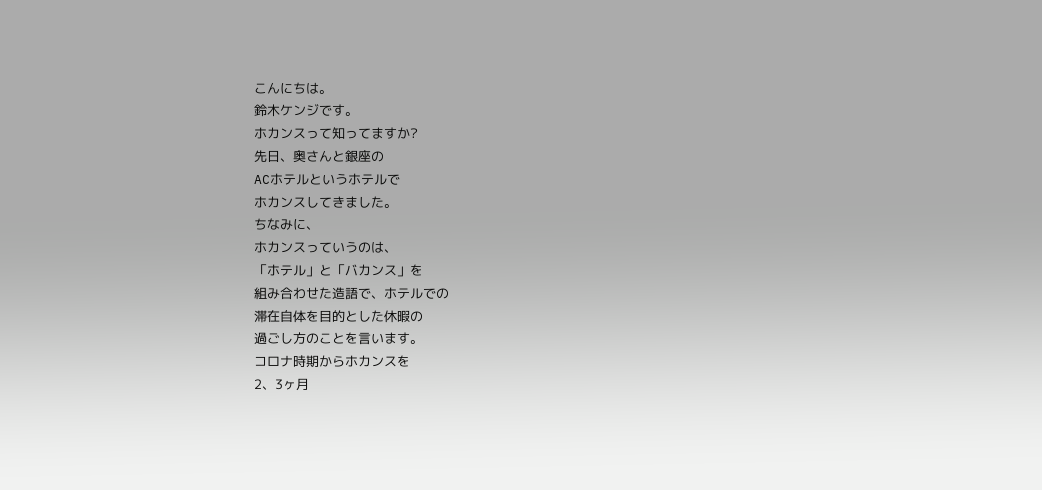こんにちは。
鈴木ケンジです。
ホカンスって知ってますか?
先日、奥さんと銀座の
ACホテルというホテルで
ホカンスしてきました。
ちなみに、
ホカンスっていうのは、
「ホテル」と「バカンス」を
組み合わせた造語で、ホテルでの
滞在自体を目的とした休暇の
過ごし方のことを言います。
コロナ時期からホカンスを
2、3ヶ月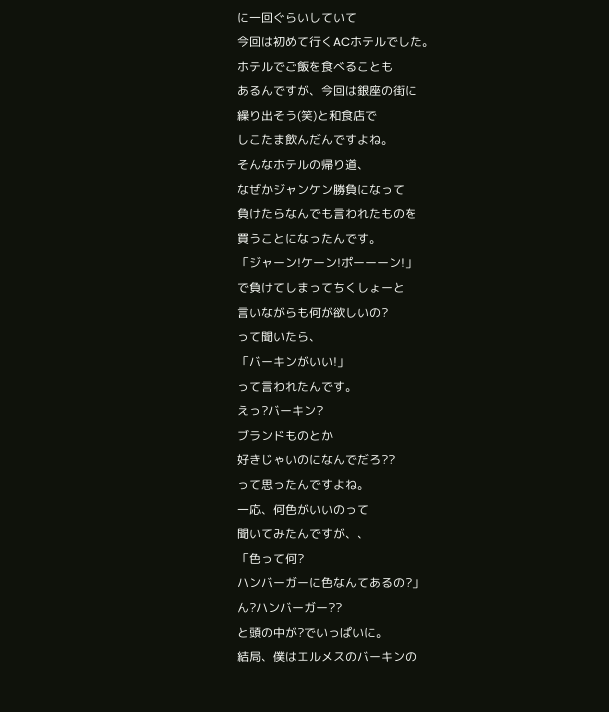に一回ぐらいしていて
今回は初めて行くACホテルでした。
ホテルでご飯を食べることも
あるんですが、今回は銀座の街に
繰り出そう(笑)と和食店で
しこたま飲んだんですよね。
そんなホテルの帰り道、
なぜかジャンケン勝負になって
負けたらなんでも言われたものを
買うことになったんです。
「ジャーン!ケーン!ポーーーン!」
で負けてしまってちくしょーと
言いながらも何が欲しいの?
って聞いたら、
「バーキンがいい!」
って言われたんです。
えっ?バーキン?
ブランドものとか
好きじゃいのになんでだろ??
って思ったんですよね。
一応、何色がいいのって
聞いてみたんですが、、
「色って何?
ハンバーガーに色なんてあるの?」
ん?ハンバーガー??
と頭の中が?でいっぱいに。
結局、僕はエルメスのバーキンの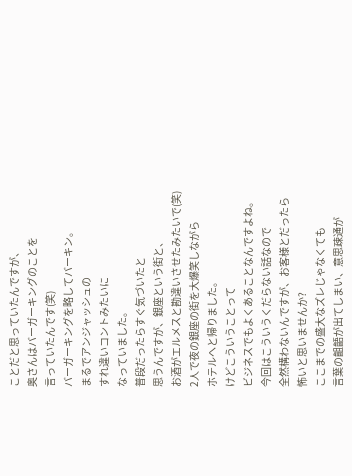ことだと思っていたんですが、
奥さんはバーガーキングのことを
言っていたんです(笑)
バーガーキングを略してバーキン。
まるでアンジャッシュの
すれ違いコントみたいに
なっていました。
普段だったらすぐ気づいたと
思うんですが、銀座という街と、
お酒がエルメスと勘違いさせたみたいで(笑)
2人で夜の銀座の街を大爆笑しながら
ホテルへと帰りました。
けどこういうことって
ビジネスでもよくあることなんですよね。
今回はこういうくだらない話なので
全然構わないんですが、お客様とだったら
怖いと思いませんか?
ここまでの盛大なズレじゃなくても
言葉の齟齬が出てしまい、意思疎通が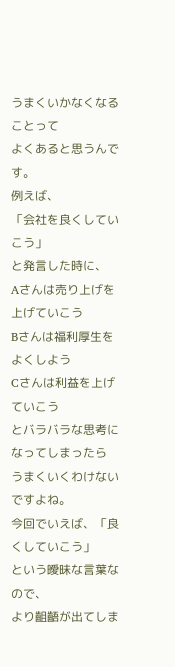うまくいかなくなることって
よくあると思うんです。
例えば、
「会社を良くしていこう」
と発言した時に、
Aさんは売り上げを上げていこう
Bさんは福利厚生をよくしよう
Cさんは利益を上げていこう
とバラバラな思考に
なってしまったら
うまくいくわけないですよね。
今回でいえば、「良くしていこう」
という曖昧な言葉なので、
より齟齬が出てしま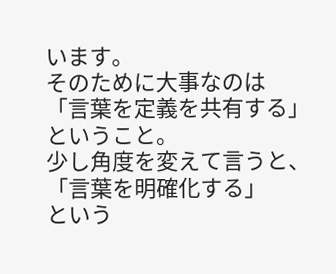います。
そのために大事なのは
「言葉を定義を共有する」
ということ。
少し角度を変えて言うと、
「言葉を明確化する」
という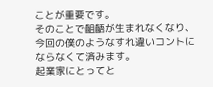ことが重要です。
そのことで齟齬が生まれなくなり、
今回の僕のようなすれ違いコントに
ならなくて済みます。
起業家にとってと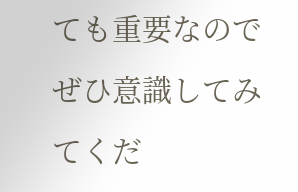ても重要なので
ぜひ意識してみてくだ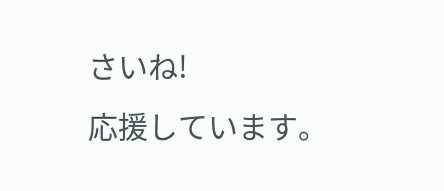さいね!
応援しています。